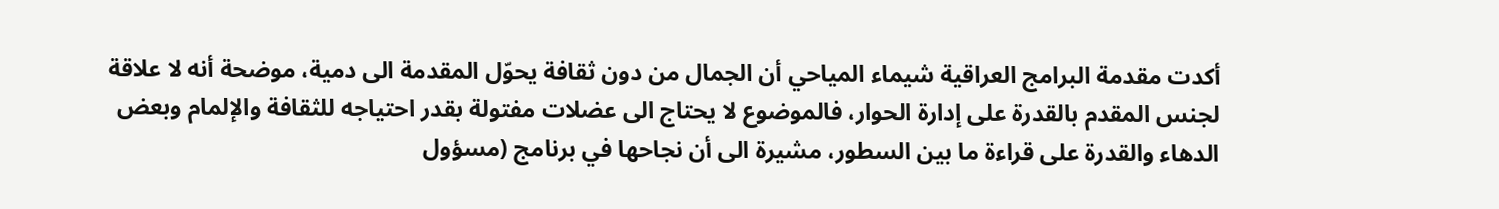أكدت مقدمة البرامج العراقية شيماء المياحي أن الجمال من دون ثقافة يحوّل المقدمة الى دمية، موضحة أنه لا علاقة لجنس المقدم بالقدرة على إدارة الحوار، فالموضوع لا يحتاج الى عضلات مفتولة بقدر احتياجه للثقافة والإلمام وبعض الدهاء والقدرة على قراءة ما بين السطور، مشيرة الى أن نجاحها في برنامج (مسؤول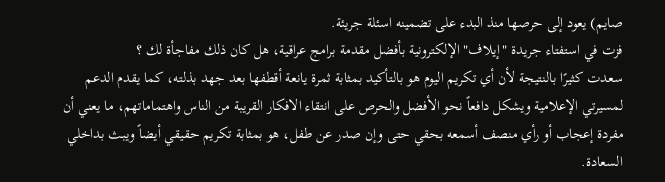صايم) يعود إلى حرصها منذ البدء على تضمينه اسئلة جريئة.
فزت في استفتاء جريدة "إيلاف" الإلكترونية بأفضل مقدمة برامج عراقية، هل كان ذلك مفاجأة لك ؟
سعدت كثيرًا بالنتيجة لأن أي تكريم اليوم هو بالتأكيد بمثابة ثمرة يانعة أقطفها بعد جهد بذلته، كما يقدم الدعم لمسيرتي الإعلامية ويشكل دافعاً نحو الأفضل والحرص على انتقاء الافكار القريبة من الناس واهتماماتهم، ما يعني أن مفردة إعجاب أو رأي منصف أسمعه بحقي حتى وإن صدر عن طفل، هو بمثابة تكريم حقيقي أيضاً ويبث بداخلي السعادة.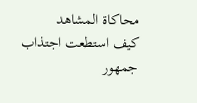محاكاة المشاهد
كيف استطعت اجتذاب جمهور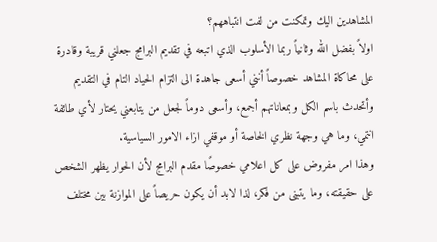المشاهدين اليك وتمكنت من لفت انتباههم؟
اولاً بفضل الله وثانياً ربما الأسلوب الذي اتبعه في تقديم البرامج جعلني قريبة وقادرة على محاكاة المشاهد خصوصاً أنني أسعى جاهدة الى التزام الحياد التام في التقديم وأتحدث باسم الكل وبمعاناتهم أجمع، وأسعى دوماً لجعل من يتابعني يحتار لأي طائفة انتمي، وما هي وجهة نظري الخاصة أو موقفي ازاء الامور السياسية.
وهذا امر مفروض على كل اعلامي خصوصًا مقدم البرامج لأن الحوار يظهر الشخص على حقيقته، وما يتبنى من فكر، لذا لابد أن يكون حريصاً على الموازنة بين مختلف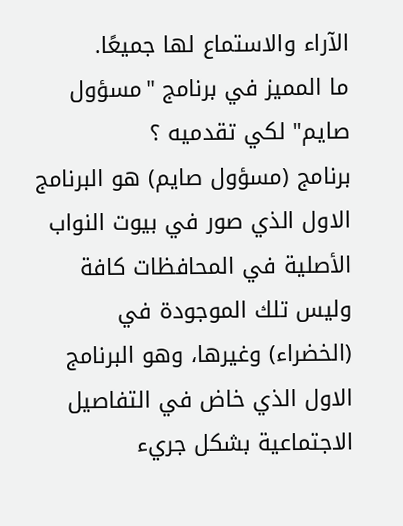الآراء والاستماع لها جميعًا.
ما المميز في برنامج "مسؤول صايم" لكي تقدميه ؟
برنامج (مسؤول صايم) هو البرنامج الاول الذي صور في بيوت النواب الأصلية في المحافظات كافة وليس تلك الموجودة في (الخضراء) وغيرها، وهو البرنامج الاول الذي خاض في التفاصيل الاجتماعية بشكل جريء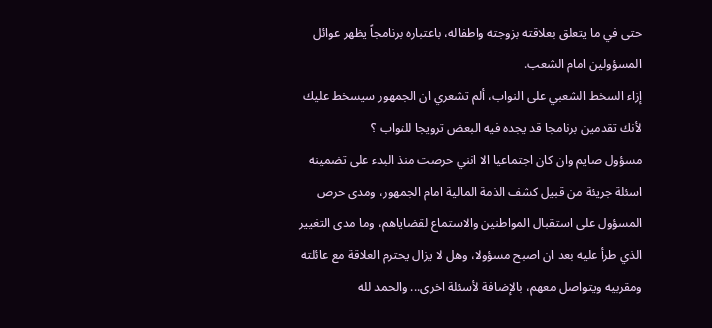حتى في ما يتعلق بعلاقته بزوجته واطفاله، باعتباره برنامجاً يظهر عوائل المسؤولين امام الشعب.
إزاء السخط الشعبي على النواب، ألم تشعري ان الجمهور سيسخط عليك لأنك تقدمين برنامجا قد يجده فيه البعض ترويجا للنواب ؟
مسؤول صايم وان كان اجتماعيا الا انني حرصت منذ البدء على تضمينه اسئلة جريئة من قبيل كشف الذمة المالية امام الجمهور، ومدى حرص المسؤول على استقبال المواطنين والاستماع لقضاياهم، وما مدى التغيير الذي طرأ عليه بعد ان اصبح مسؤولا، وهل لا يزال يحترم العلاقة مع عائلته ومقربيه ويتواصل معهم، بالإضافة لأسئلة اخرى... والحمد لله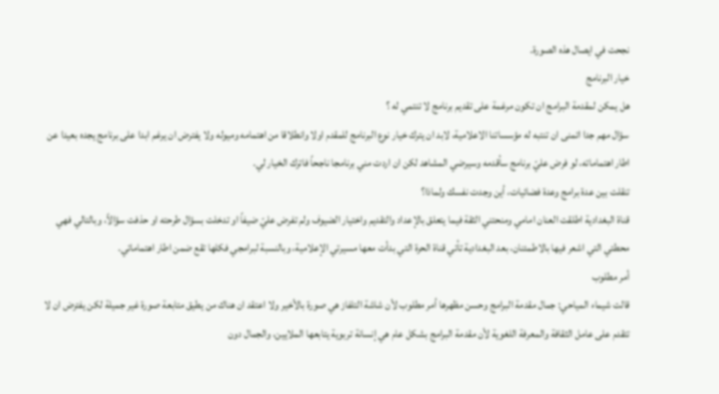نجحت في ايصال هذه الصورة.
خيار البرنامج
هل يمكن لمقدمة البرامج ان تكون مرغمة على تقديم برنامج لا تنتمي له ؟
سؤال مهم جدا اتمنى ان تنتبه له مؤسساتنا الاعلامية، لابد ان يترك خيار نوع البرنامج للمقدم اولا وانطلاقا من اهتمامه وميوله ولا يفترض ان يرغم ابدا على برنامج يجده بعيدا عن اطار اهتماماته، لو فرض عليّ برنامج سأقدمه وسيرضي المشاهد لكن ان اردت مني برنامجا ناجحاً فاترك الخيار لي.
تنقلت بين عدة برامج وعدة فضائيات، أين وجدت نفسك ولماذا؟
قناة البغدادية اطلقت العنان امامي ومنحتني الثقة فيما يتعلق بالإعداد والتقديم واختيار الضيوف ولم تفرض عليّ ضيفاً او تدخلت بسؤال طرحته او حذفت سؤالاً، وبالتالي فهي محطتي التي اشعر فيها بالاطمئنان، بعد البغدادية تأتي قناة الحرة التي بدأت معها مسيرتي الإعلامية، وبالنسبة لبرامجي فكلها تقع ضمن اطار اهتماماتي.
أمر مطلوب
قالت شيماء المياحي: جمال مقدمة البرامج وحسن مظهرها أمر مطلوب لأن شاشة التلفاز هي صورة بالأخير ولا اعتقد ان هناك من يطيق متابعة صورة غير جميلة لكن يفترض ان لا تتقدم على عامل الثقافة والمعرفة اللغوية لأن مقدمة البرامج بشكل عام هي إنسانة تربوية يتابعها الملايين، والجمال دون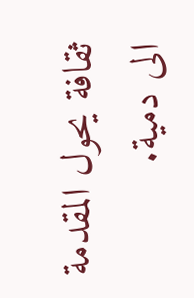ثقافة يحول المقدمة الى دمية.